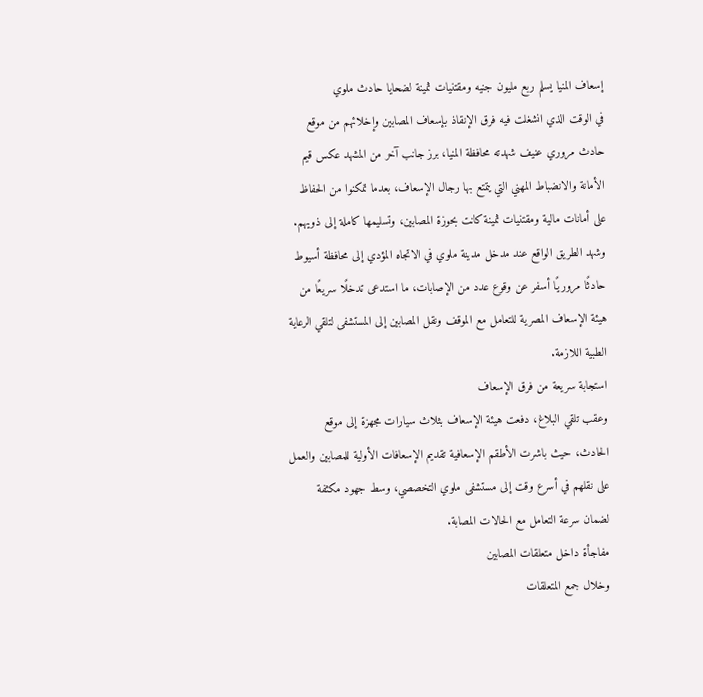إسعاف المنيا يسلم ربع مليون جنيه ومقتنيات ثمينة لضحايا حادث ملوي
في الوقت الذي انشغلت فيه فرق الإنقاذ بإسعاف المصابين وإخلائهم من موقع حادث مروري عنيف شهدته محافظة المنيا، برز جانب آخر من المشهد عكس قيم الأمانة والانضباط المهني التي يتمتع بها رجال الإسعاف، بعدما تمكنوا من الحفاظ على أمانات مالية ومقتنيات ثمينة كانت بحوزة المصابين، وتسليمها كاملة إلى ذويهم.
وشهد الطريق الواقع عند مدخل مدينة ملوي في الاتجاه المؤدي إلى محافظة أسيوط حادثًا مروريًا أسفر عن وقوع عدد من الإصابات، ما استدعى تدخلًا سريعًا من هيئة الإسعاف المصرية للتعامل مع الموقف ونقل المصابين إلى المستشفى لتلقي الرعاية الطبية اللازمة.
استجابة سريعة من فرق الإسعاف
وعقب تلقي البلاغ، دفعت هيئة الإسعاف بثلاث سيارات مجهزة إلى موقع الحادث، حيث باشرت الأطقم الإسعافية تقديم الإسعافات الأولية للمصابين والعمل على نقلهم في أسرع وقت إلى مستشفى ملوي التخصصي، وسط جهود مكثفة لضمان سرعة التعامل مع الحالات المصابة.
مفاجأة داخل متعلقات المصابين
وخلال جمع المتعلقات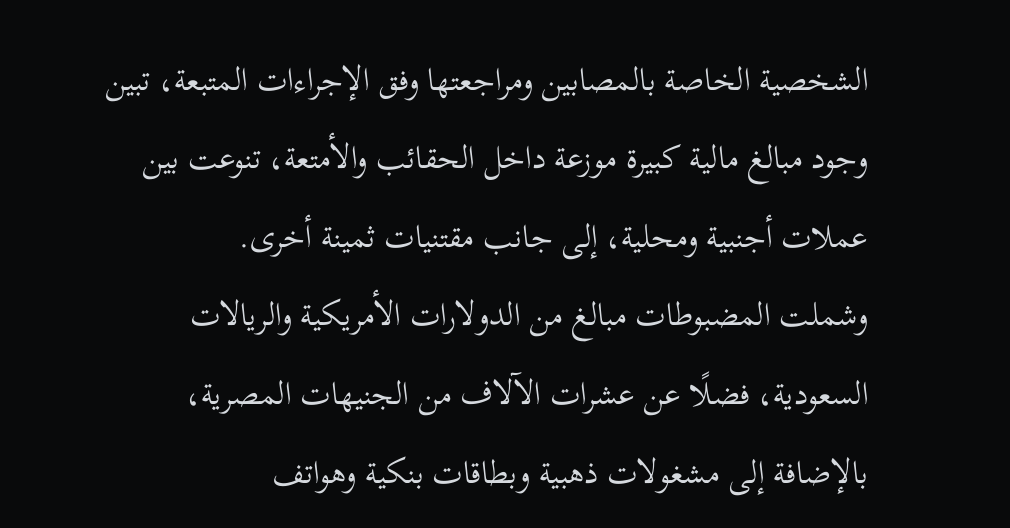الشخصية الخاصة بالمصابين ومراجعتها وفق الإجراءات المتبعة، تبين وجود مبالغ مالية كبيرة موزعة داخل الحقائب والأمتعة، تنوعت بين عملات أجنبية ومحلية، إلى جانب مقتنيات ثمينة أخرى.
وشملت المضبوطات مبالغ من الدولارات الأمريكية والريالات السعودية، فضلًا عن عشرات الآلاف من الجنيهات المصرية، بالإضافة إلى مشغولات ذهبية وبطاقات بنكية وهواتف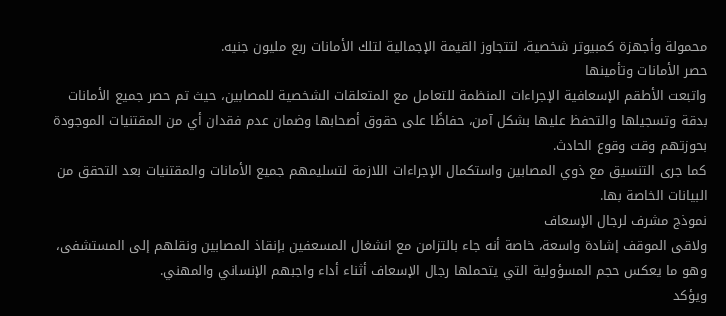محمولة وأجهزة كمبيوتر شخصية، لتتجاوز القيمة الإجمالية لتلك الأمانات ربع مليون جنيه.
حصر الأمانات وتأمينها
واتبعت الأطقم الإسعافية الإجراءات المنظمة للتعامل مع المتعلقات الشخصية للمصابين، حيث تم حصر جميع الأمانات بدقة وتسجيلها والتحفظ عليها بشكل آمن، حفاظًا على حقوق أصحابها وضمان عدم فقدان أي من المقتنيات الموجودة بحوزتهم وقت وقوع الحادث.
كما جرى التنسيق مع ذوي المصابين واستكمال الإجراءات اللازمة لتسليمهم جميع الأمانات والمقتنيات بعد التحقق من البيانات الخاصة بها.
نموذج مشرف لرجال الإسعاف
ولاقى الموقف إشادة واسعة، خاصة أنه جاء بالتزامن مع انشغال المسعفين بإنقاذ المصابين ونقلهم إلى المستشفى، وهو ما يعكس حجم المسؤولية التي يتحملها رجال الإسعاف أثناء أداء واجبهم الإنساني والمهني.
ويؤكد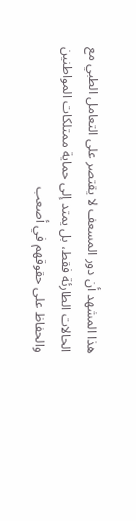هذا المشهد أن دور المسعف لا يقتصر على التعامل الطبي مع الحالات الطارئة فقط، بل يمتد إلى حماية ممتلكات المواطنين والحفاظ على حقوقهم في أصعب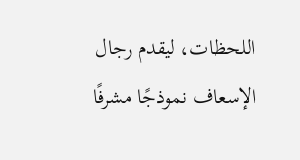اللحظات، ليقدم رجال الإسعاف نموذجًا مشرفًا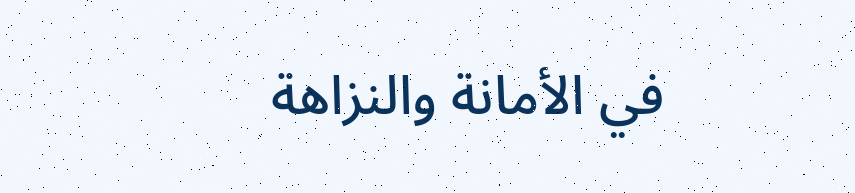في الأمانة والنزاهة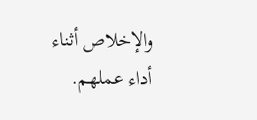والإخلاص أثناء أداء عملهم.